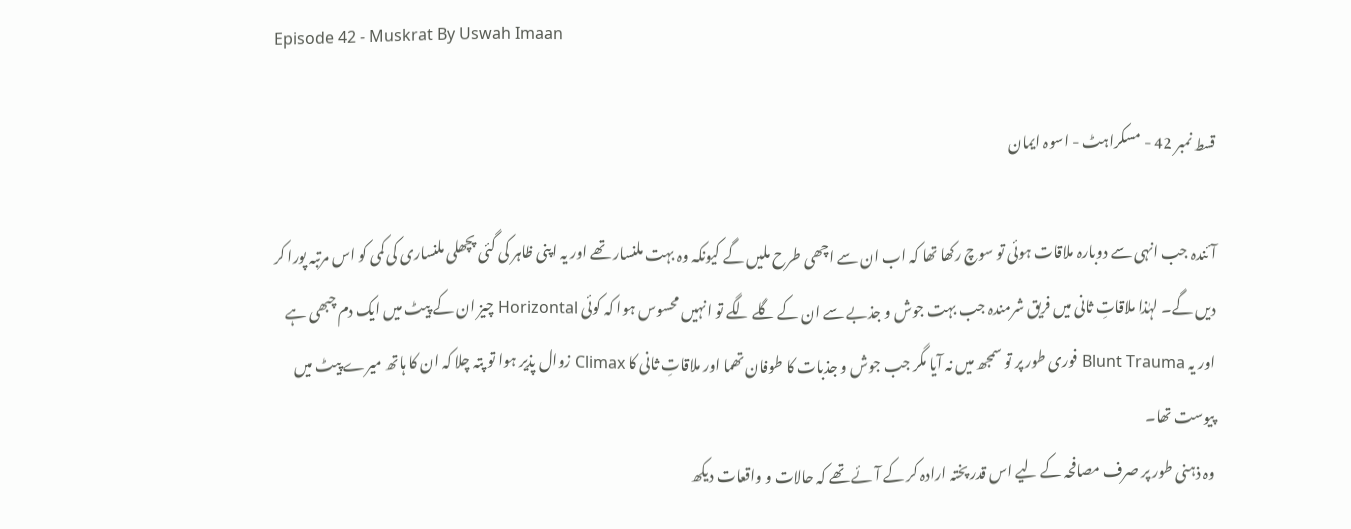Episode 42 - Muskrat By Uswah Imaan

قسط نمبر 42 - مسکراہٹ - اسوہ ایمان

آئندہ جب انہی سے دوبارہ ملاقات ہوئی تو سوچ رکھا تھا کہ اب ان سے اچھی طرح ملیں گے کیونکہ وہ بہت ملنسار تھے اور یہ اپنی ظاہر کی گئی پچھلی ملنساری کی کمی کو اس مرتبہ پورا کر دیں گے۔ لہٰذا ملاقاتِ ثانی میں فریق شرمندہ جب بہت جوش و جذبے سے ان کے گلے لگے تو انہیں محسوس ہوا کہ کوئی Horizontal چیز ان کے پیٹ میں ایک دم چبھی ہے اور یہ Blunt Trauma فوری طور پر تو سمجھ میں نہ آیا مگر جب جوش و جذبات کا طوفان تھما اور ملاقاتِ ثانی کا Climax زوال پذیر ہوا تو پتہ چلا کہ ان کا ہاتھ میرے پیٹ میں پیوست تھا۔
وہ ذہنی طور پر صرف مصافحہ کے لیے اس قدر پختہ ارادہ کر کے آئے تھے کہ حالات و واقعات دیکھ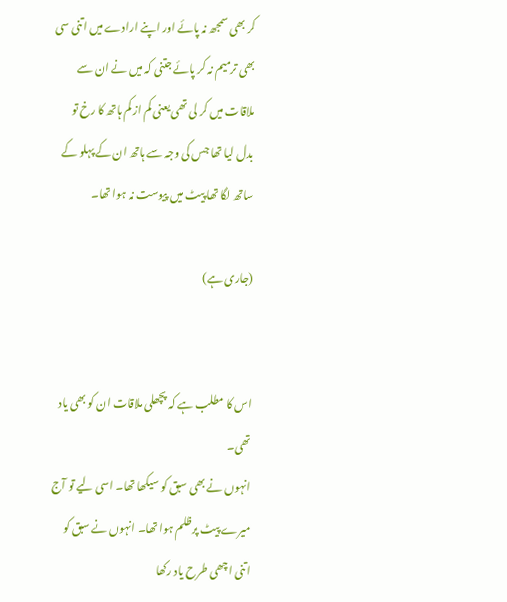کر بھی سمجھ نہ پائے اور اپنے ارادے میں اتنی سی بھی ترمیم نہ کر پائے جتنی کہ میں نے ان سے ملاقات میں کر لی تھی یعنی کم از کم ہاتھ کا رخ تو بدل لیا تھا جس کی وجہ سے ہاتھ ان کے پہلو کے ساتھ لگا تھا پیٹ میں پیوست نہ ہوا تھا۔

(جاری ہے)


اس کا مطلب ہے کہ پچھلی ملاقات ان کو بھی یاد تھی۔
انہوں نے بھی سبق کو سیکھا تھا۔ اسی لیے تو آج میرے پیٹ پرظلم ہوا تھا۔ انہوں نے سبق کو اتنی اچھی طرح یاد رکھا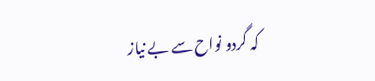کہ گردو نواح سے بے نیاز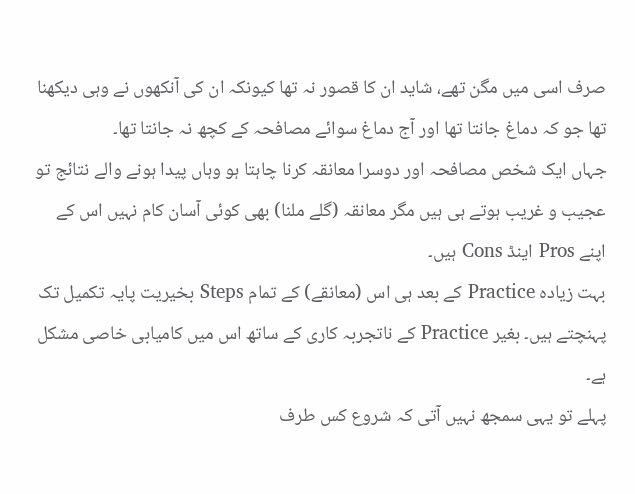صرف اسی میں مگن تھے، شاید ان کا قصور نہ تھا کیونکہ ان کی آنکھوں نے وہی دیکھنا تھا جو کہ دماغ جانتا تھا اور آج دماغ سوائے مصافحہ کے کچھ نہ جانتا تھا۔
جہاں ایک شخص مصافحہ اور دوسرا معانقہ کرنا چاہتا ہو وہاں پیدا ہونے والے نتائج تو عجیب و غریب ہوتے ہی ہیں مگر معانقہ (گلے ملنا) بھی کوئی آسان کام نہیں اس کے اپنے Pros اینڈ Cons ہیں۔
بہت زیادہ Practice کے بعد ہی اس (معانقے) کے تمام Steps بخیریت پایہ تکمیل تک پہنچتے ہیں۔ بغیر Practice کے ناتجربہ کاری کے ساتھ اس میں کامیابی خاصی مشکل ہے۔
پہلے تو یہی سمجھ نہیں آتی کہ شروع کس طرف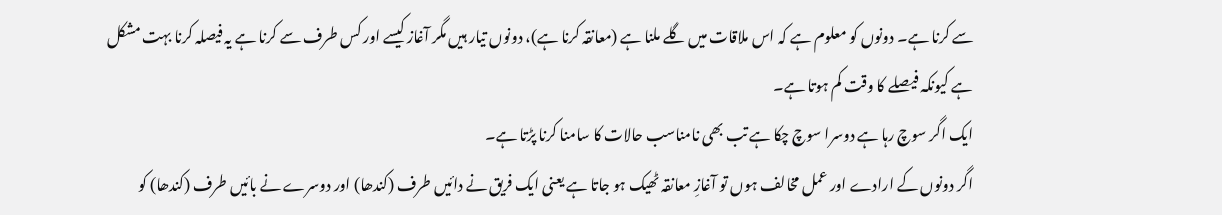سے کرنا ہے۔ دونوں کو معلوم ہے کہ اس ملاقات میں گلے ملنا ہے (معانقہ کرنا ہے)، دونوں تیار ہیں مگر آغاز کیسے اور کس طرف سے کرنا ہے یہ فیصلہ کرنا بہت مشکل ہے کیونکہ فیصلے کا وقت کم ہوتا ہے۔
ایک اگر سوچ رہا ہے دوسرا سوچ چکا ہے تب بھی نامناسب حالات کا سامنا کرنا پڑتا ہے۔
اگر دونوں کے ارادے اور عمل مخالف ہوں تو آغازِ معانقہ ٹھیک ہو جاتا ہے یعنی ایک فریق نے دائیں طرف (کندھا) اور دوسرے نے بائیں طرف (کندھا) کو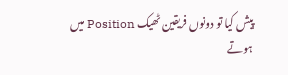پیش کیا تو دونوں فریقین ٹھیک Position میں ہوتے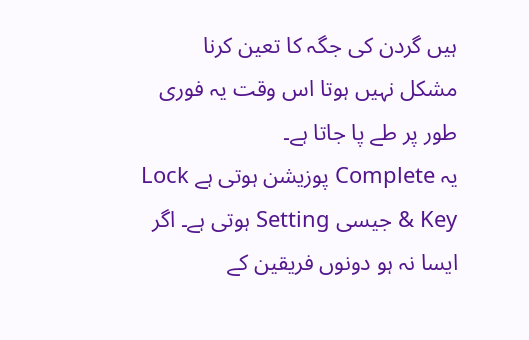ہیں گردن کی جگہ کا تعین کرنا مشکل نہیں ہوتا اس وقت یہ فوری طور پر طے پا جاتا ہے۔
یہ Complete پوزیشن ہوتی ہے Lock & Key جیسی Setting ہوتی ہے۔ اگر ایسا نہ ہو دونوں فریقین کے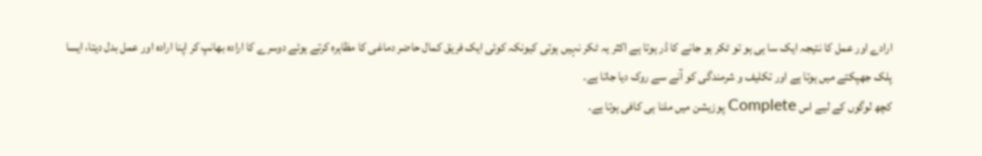ارادے اور عمل کا نتیجہ ایک سا ہی ہو تو ٹکر ہو جانے کا ڈر ہوتا ہے اکثر یہ ٹکر نہیں ہوتی کیونکہ کوئی ایک فریق کمال حاضر دماغی کا مظاہرہ کرتے ہوئے دوسرے کا ارادہ بھانپ کر اپنا ارادہ اور عمل بدل دیتا، ایسا پلک جھپکتے میں ہوتا ہے اور تکلیف و شرمندگی کو آنے سے روک دیا جاتا ہے۔
کچھ لوگوں کے لیے اس Complete پوزیشن میں ملنا ہی کافی ہوتا ہے۔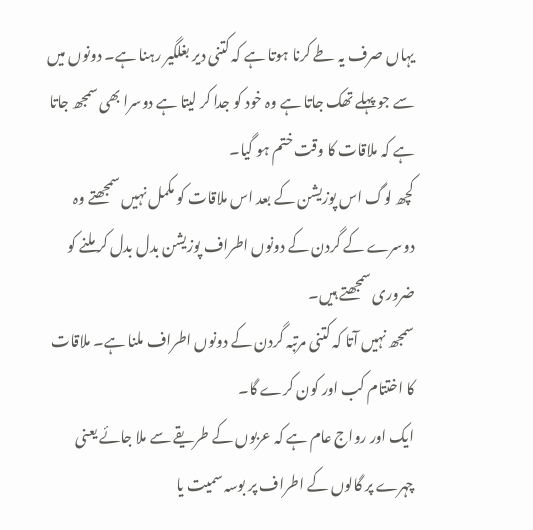یہاں صرف یہ طے کرنا ہوتا ہے کہ کتنی دیر بغلگیر رہنا ہے۔ دونوں میں سے جو پہلے تھک جاتا ہے وہ خود کو جدا کر لیتا ہے دوسرا بھی سمجھ جاتا ہے کہ ملاقات کا وقت ختم ہو گیا۔
کچھ لوگ اس پوزیشن کے بعد اس ملاقات کو مکمل نہیں سمجھتے وہ دوسرے کے گردن کے دونوں اطراف پوزیشن بدل بدل کر ملنے کو ضروری سمجھتے ہیں۔
سمجھ نہیں آتا کہ کتنی مرتبہ گردن کے دونوں اطراف ملنا ہے۔ ملاقات کا اختتام کب اور کون کرے گا۔
ایک اور رواج عام ہے کہ عربوں کے طریقے سے ملا جائے یعنی چہرے پر گالوں کے اطراف پر بوسہ سمیت یا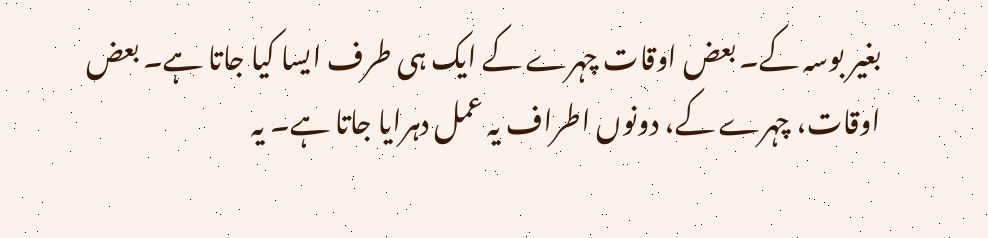بغیر بوسہ کے۔ بعض اوقات چہرے کے ایک ہی طرف ایسا کیا جاتا ہے۔ بعض اوقات، چہرے کے، دونوں اطراف یہ عمل دہرایا جاتا ہے۔ یہ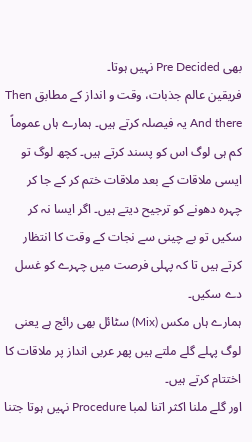بھی Pre Decided نہیں ہوتا۔
فریقین عالم جذبات، وقت و انداز کے مطابق Then And there یہ فیصلہ کرتے ہیں۔ ہمارے ہاں عموماً کم ہی لوگ اس کو پسند کرتے ہیں۔ کچھ لوگ تو ایسی ملاقات کے بعد ملاقات ختم کر کے جا کر چہرہ دھونے کو ترجیح دیتے ہیں۔ اگر ایسا نہ کر سکیں تو بے چینی سے نجات کے وقت کا انتظار کرتے ہیں تا کہ پہلی فرصت میں چہرے کو غسل دے سکیں۔
ہمارے ہاں مکس (Mix) سٹائل بھی رائج ہے یعنی لوگ پہلے گلے ملتے ہیں پھر عربی انداز پر ملاقات کا اختتام کرتے ہیں۔
اور گلے ملنا اکثر اتنا لمبا Procedure نہیں ہوتا جتنا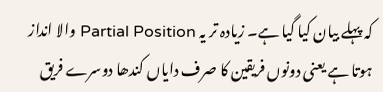کہ پہلے بیان کیا گیا ہے۔ زیادہ تر یہ Partial Position والا انداز ہوتا ہے یعنی دونوں فریقین کا صرف دایاں کندھا دوسرے فریق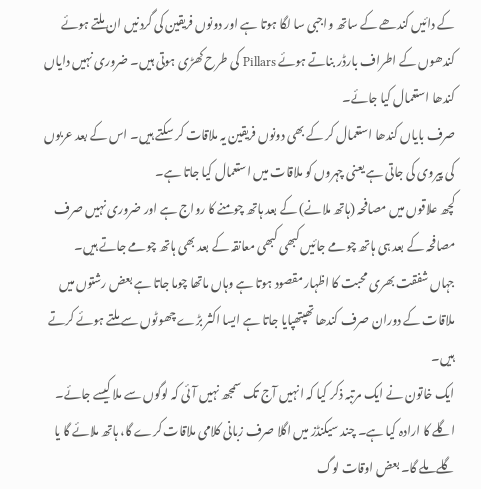کے دائیں کندھے کے ساتھ واجبی سا لگا ہوتا ہے اور دونوں فریقین کی گردنیں ان ملتے ہوئے کندھوں کے اطراف بارڈر بناتے ہوئے Pillars کی طرح کھڑی ہوتی ہیں۔ ضروری نہیں دایاں کندھا استعمال کیا جائے۔
صرف بایاں کندھا استعمال کر کے بھی دونوں فریقین یہ ملاقات کر سکتے ہیں۔ اس کے بعد عربوں کی پیروی کی جاتی ہے یعنی چہروں کو ملاقات میں استعمال کیا جاتا ہے۔
کچھ علاقوں میں مصافحہ (ہاتھ ملانے) کے بعد ہاتھ چومنے کا رواج ہے اور ضروری نہیں صرف مصافحہ کے بعد ہی ہاتھ چومے جائیں کبھی کبھی معانقہ کے بعد بھی ہاتھ چومے جاتے ہیں۔
جہاں شفقت بھری محبت کا اظہار مقصود ہوتا ہے وہاں ماتھا چوما جاتا ہے بعض رشتوں میں ملاقات کے دوران صرف کندھا تھپتھپایا جاتا ہے ایسا اکثر بڑے چھوٹوں سے ملتے ہوئے کرتے ہیں۔
ایک خاتون نے ایک مرتبہ ذکر کیا کہ انہیں آج تک سمجھ نہیں آئی کہ لوگوں سے ملا کیسے جائے۔ اگلے کا ارادہ کیا ہے۔ چند سیکنڈز میں اگلا صرف زبانی کلامی ملاقات کرے گا، ہاتھ ملائے گا یا گلے ملے گا۔ بعض اوقات لوگ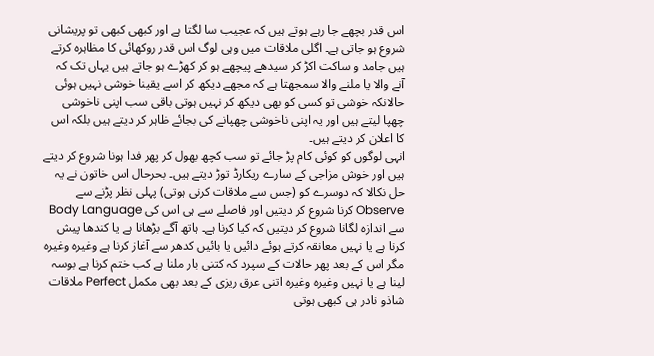اس قدر بچھے جا رہے ہوتے ہیں کہ عجیب سا لگتا ہے اور کبھی کبھی تو پریشانی شروع ہو جاتی ہے۔ اگلی ملاقات میں وہی لوگ اس قدر روکھائی کا مظاہرہ کرتے ہیں جامد و ساکت اکڑ کر سیدھے پیچھے ہو کر کھڑے ہو جاتے ہیں یہاں تک کہ آنے والا یا ملنے والا سمجھتا ہے کہ مجھے دیکھ کر اسے یقینا خوشی نہیں ہوئی حالانکہ خوشی تو کسی کو بھی دیکھ کر نہیں ہوتی باقی سب اپنی ناخوشی چھپا لیتے ہیں اور یہ اپنی ناخوشی چھپانے کی بجائے ظاہر کر دیتے ہیں بلکہ اس کا اعلان کر دیتے ہیں۔
انہی لوگوں کو کوئی کام پڑ جائے تو سب کچھ بھول کر پھر فدا ہونا شروع کر دیتے ہیں اور خوش مزاجی کے سارے ریکارڈ توڑ دیتے ہیں۔ بحرحال اس خاتون نے یہ حل نکالا کہ دوسرے کو (جس سے ملاقات کرنی ہوتی) پہلی نظر پڑنے سے Observe کرنا شروع کر دیتیں اور فاصلے سے ہی اس کی Body Language سے اندازہ لگانا شروع کر دیتیں کہ کیا کرنا ہے۔ ہاتھ آگے بڑھانا ہے یا کندھا پیش کرنا ہے یا نہیں معانقہ کرتے ہوئے دائیں یا بائیں کدھر سے آغاز کرنا ہے وغیرہ وغیرہ مگر اس کے بعد پھر حالات کے سپرد کہ کتنی بار ملنا ہے کب ختم کرنا ہے بوسہ لینا ہے یا نہیں وغیرہ وغیرہ اتنی عرق ریزی کے بعد بھی مکمل Perfect ملاقات شاذو نادر ہی کبھی ہوتی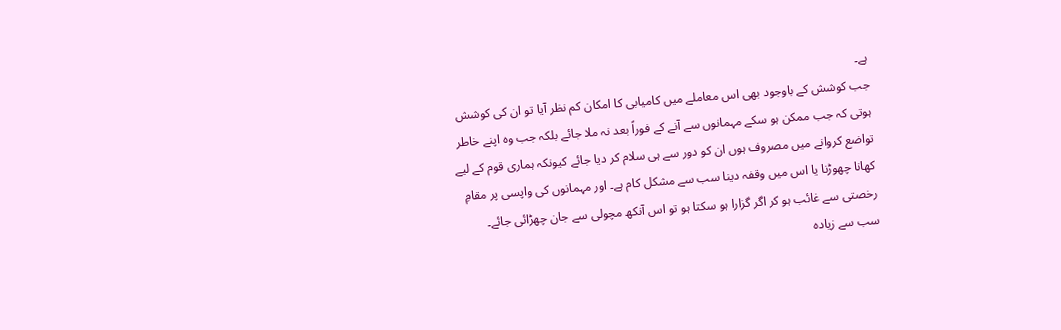ہے۔
جب کوشش کے باوجود بھی اس معاملے میں کامیابی کا امکان کم نظر آیا تو ان کی کوشش ہوتی کہ جب ممکن ہو سکے مہمانوں سے آنے کے فوراً بعد نہ ملا جائے بلکہ جب وہ اپنے خاطر تواضع کروانے میں مصروف ہوں ان کو دور سے ہی سلام کر دیا جائے کیونکہ ہماری قوم کے لیے کھانا چھوڑنا یا اس میں وقفہ دینا سب سے مشکل کام ہے۔ اور مہمانوں کی واپسی پر مقامِ رخصتی سے غائب ہو کر اگر گزارا ہو سکتا ہو تو اس آنکھ مچولی سے جان چھڑائی جائے۔
سب سے زیادہ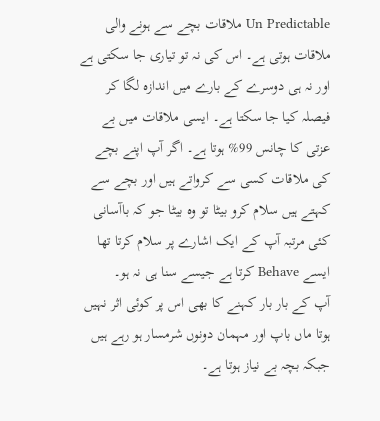Un Predictable ملاقات بچے سے ہونے والی ملاقات ہوتی ہے۔ اس کی نہ تو تیاری جا سکتی ہے اور نہ ہی دوسرے کے بارے میں اندازہ لگا کر فیصلہ کیا جا سکتا ہے۔ ایسی ملاقات میں بے عزتی کا چانس 99% ہوتا ہے۔ اگر آپ اپنے بچے کی ملاقات کسی سے کرواتے ہیں اور بچے سے کہتے ہیں سلام کرو بیٹا تو وہ بیٹا جو کہ باآسانی کئی مرتبہ آپ کے ایک اشارے پر سلام کرتا تھا ایسے Behave کرتا ہے جیسے سنا ہی نہ ہو۔
آپ کے بار بار کہنے کا بھی اس پر کوئی اثر نہیں ہوتا ماں باپ اور مہمان دونوں شرمسار ہو رہے ہیں جبکہ بچہ بے نیاز ہوتا ہے۔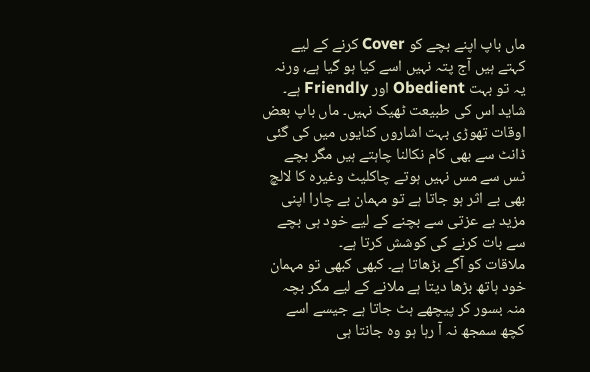ماں باپ اپنے بچے کو Cover کرنے کے لیے کہتے ہیں آج پتہ نہیں اسے کیا ہو گیا ہے، ورنہ یہ تو بہت Obedient اور Friendly ہے۔ شاید اس کی طبیعت ٹھیک نہیں۔ ماں باپ بعض اوقات تھوڑی بہت اشاروں کنایوں میں کی گئی ڈانٹ سے بھی کام نکالنا چاہتے ہیں مگر بچے ٹس سے مس نہیں ہوتے چاکلیٹ وغیرہ کا لالچ بھی بے اثر ہو جاتا ہے تو مہمان بے چارا اپنی مزید بے عزتی سے بچنے کے لیے خود ہی بچے سے بات کرنے کی کوشش کرتا ہے۔
ملاقات کو آگے بڑھاتا ہے۔ کبھی کبھی تو مہمان خود ہاتھ بڑھا دیتا ہے ملانے کے لیے مگر بچہ منہ بسور کر پیچھے ہٹ جاتا ہے جیسے اسے کچھ سمجھ نہ آ رہا ہو وہ جانتا ہی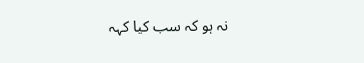نہ ہو کہ سب کیا کہہ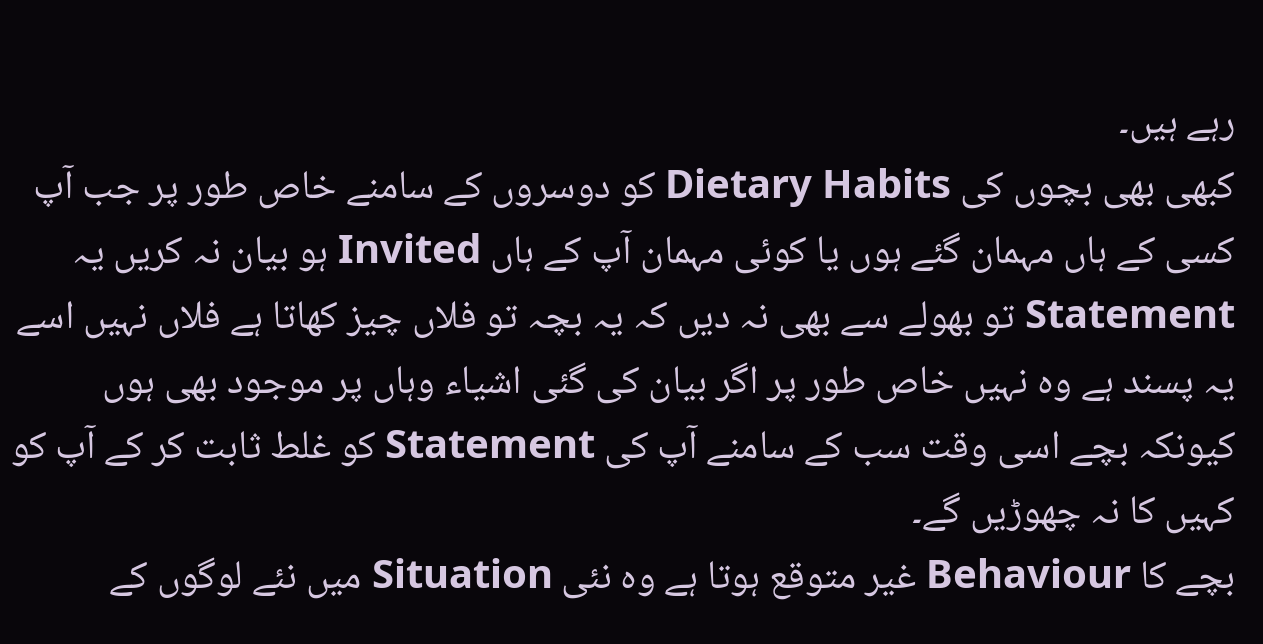رہے ہیں۔
کبھی بھی بچوں کی Dietary Habits کو دوسروں کے سامنے خاص طور پر جب آپ کسی کے ہاں مہمان گئے ہوں یا کوئی مہمان آپ کے ہاں Invited ہو بیان نہ کریں یہ Statement تو بھولے سے بھی نہ دیں کہ یہ بچہ تو فلاں چیز کھاتا ہے فلاں نہیں اسے یہ پسند ہے وہ نہیں خاص طور پر اگر بیان کی گئی اشیاء وہاں پر موجود بھی ہوں کیونکہ بچے اسی وقت سب کے سامنے آپ کی Statement کو غلط ثابت کر کے آپ کو کہیں کا نہ چھوڑیں گے۔
بچے کا Behaviour غیر متوقع ہوتا ہے وہ نئی Situation میں نئے لوگوں کے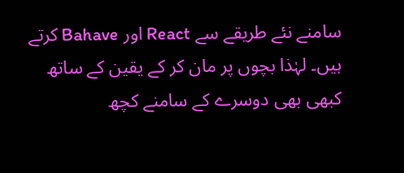سامنے نئے طریقے سے React اور Bahave کرتے ہیں۔ لہٰذا بچوں پر مان کر کے یقین کے ساتھ کبھی بھی دوسرے کے سامنے کچھ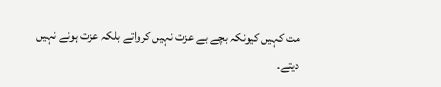مت کہیں کیونکہ بچے بے عزت نہیں کرواتے بلکہ عزت ہونے نہیں دیتے۔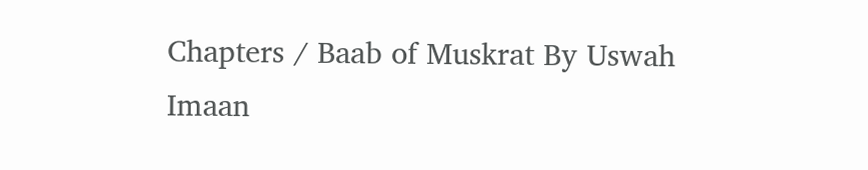Chapters / Baab of Muskrat By Uswah Imaan